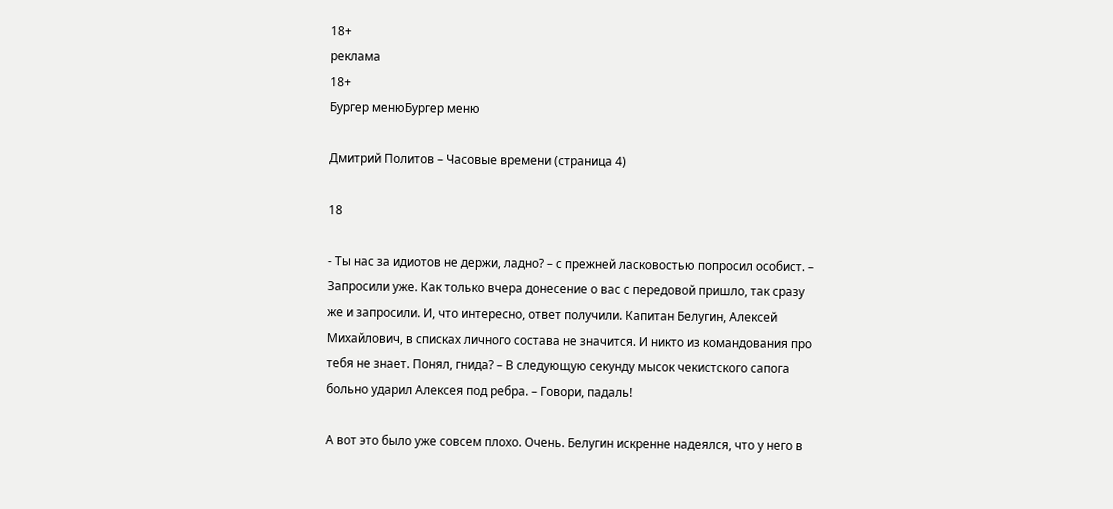18+
реклама
18+
Бургер менюБургер меню

Дмитрий Политов – Часовые времени (страница 4)

18

- Ты нас за идиотов не держи, ладно? – с прежней ласковостью попросил особист. – Запросили уже. Как только вчера донесение о вас с передовой пришло, так сразу же и запросили. И, что интересно, ответ получили. Капитан Белугин, Алексей Михайлович, в списках личного состава не значится. И никто из командования про тебя не знает. Понял, гнида? – В следующую секунду мысок чекистского сапога больно ударил Алексея под ребра. – Говори, падаль!

А вот это было уже совсем плохо. Очень. Белугин искренне надеялся, что у него в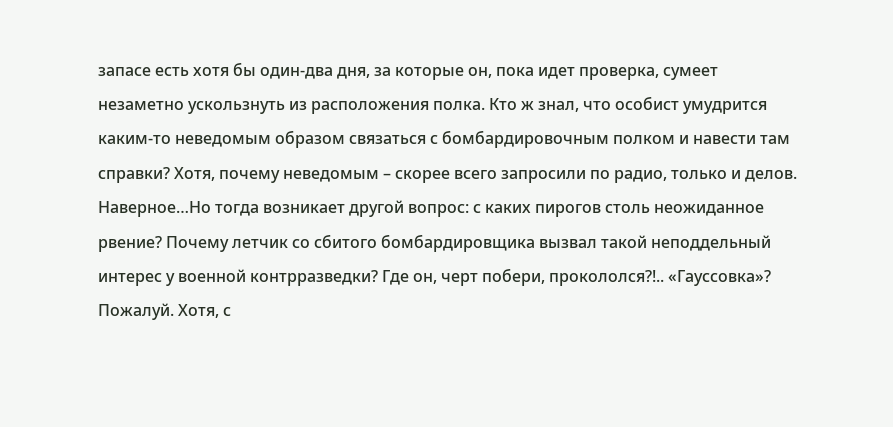запасе есть хотя бы один-два дня, за которые он, пока идет проверка, сумеет незаметно ускользнуть из расположения полка. Кто ж знал, что особист умудрится каким-то неведомым образом связаться с бомбардировочным полком и навести там справки? Хотя, почему неведомым – скорее всего запросили по радио, только и делов. Наверное…Но тогда возникает другой вопрос: с каких пирогов столь неожиданное рвение? Почему летчик со сбитого бомбардировщика вызвал такой неподдельный интерес у военной контрразведки? Где он, черт побери, прокололся?!.. «Гауссовка»? Пожалуй. Хотя, с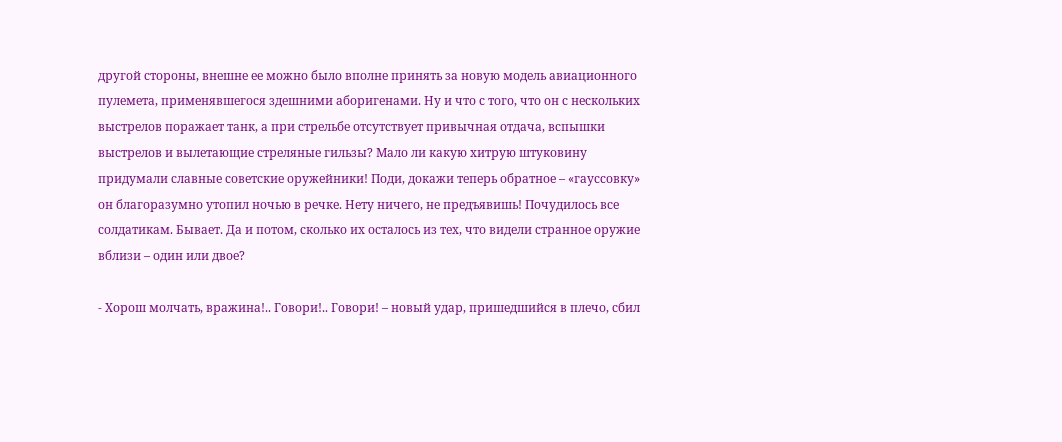другой стороны, внешне ее можно было вполне принять за новую модель авиационного пулемета, применявшегося здешними аборигенами. Ну и что с того, что он с нескольких выстрелов поражает танк, а при стрельбе отсутствует привычная отдача, вспышки выстрелов и вылетающие стреляные гильзы? Мало ли какую хитрую штуковину придумали славные советские оружейники! Поди, докажи теперь обратное – «гауссовку» он благоразумно утопил ночью в речке. Нету ничего, не предъявишь! Почудилось все солдатикам. Бывает. Да и потом, сколько их осталось из тех, что видели странное оружие вблизи – один или двое?

- Хорош молчать, вражина!.. Говори!.. Говори! – новый удар, пришедшийся в плечо, сбил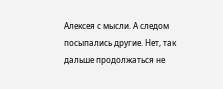Алексея с мысли. А следом посыпались другие. Нет, так дальше продолжаться не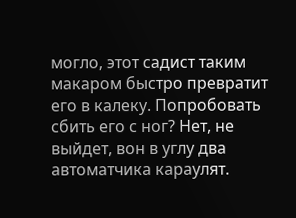могло, этот садист таким макаром быстро превратит его в калеку. Попробовать сбить его с ног? Нет, не выйдет, вон в углу два автоматчика караулят.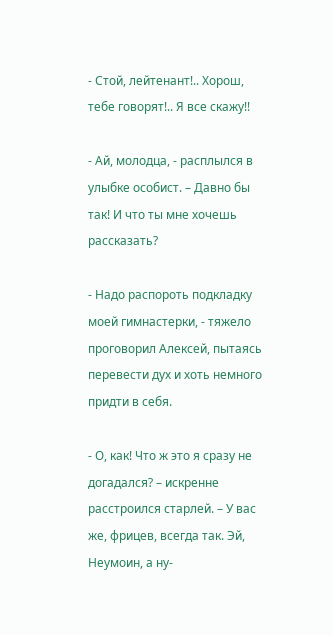- Стой, лейтенант!.. Хорош, тебе говорят!.. Я все скажу!!

- Ай, молодца, - расплылся в улыбке особист. – Давно бы так! И что ты мне хочешь рассказать?

- Надо распороть подкладку моей гимнастерки, - тяжело проговорил Алексей, пытаясь перевести дух и хоть немного придти в себя.

- О, как! Что ж это я сразу не догадался? – искренне расстроился старлей. – У вас же, фрицев, всегда так. Эй, Неумоин, а ну-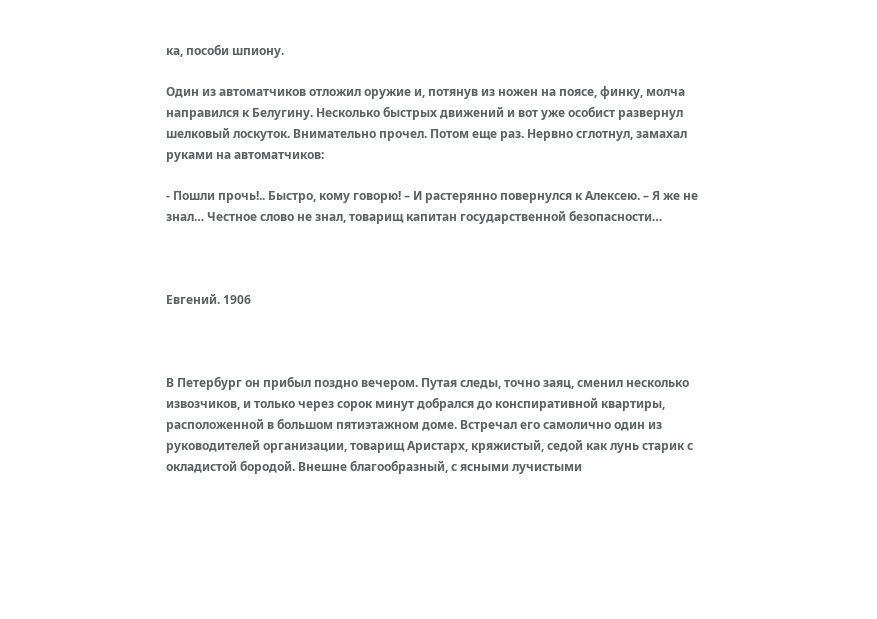ка, пособи шпиону.

Один из автоматчиков отложил оружие и, потянув из ножен на поясе, финку, молча направился к Белугину. Несколько быстрых движений и вот уже особист развернул шелковый лоскуток. Внимательно прочел. Потом еще раз. Нервно сглотнул, замахал руками на автоматчиков:

- Пошли прочь!.. Быстро, кому говорю! – И растерянно повернулся к Алексею. – Я же не знал… Честное слово не знал, товарищ капитан государственной безопасности…



Евгений. 1906



В Петербург он прибыл поздно вечером. Путая следы, точно заяц, сменил несколько извозчиков, и только через сорок минут добрался до конспиративной квартиры, расположенной в большом пятиэтажном доме. Встречал его самолично один из руководителей организации, товарищ Аристарх, кряжистый, седой как лунь старик с окладистой бородой. Внешне благообразный, с ясными лучистыми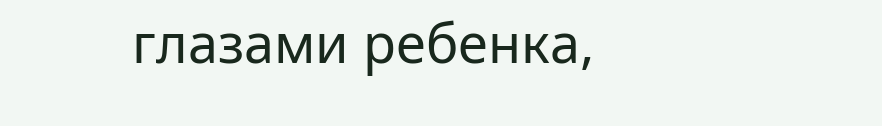глазами ребенка,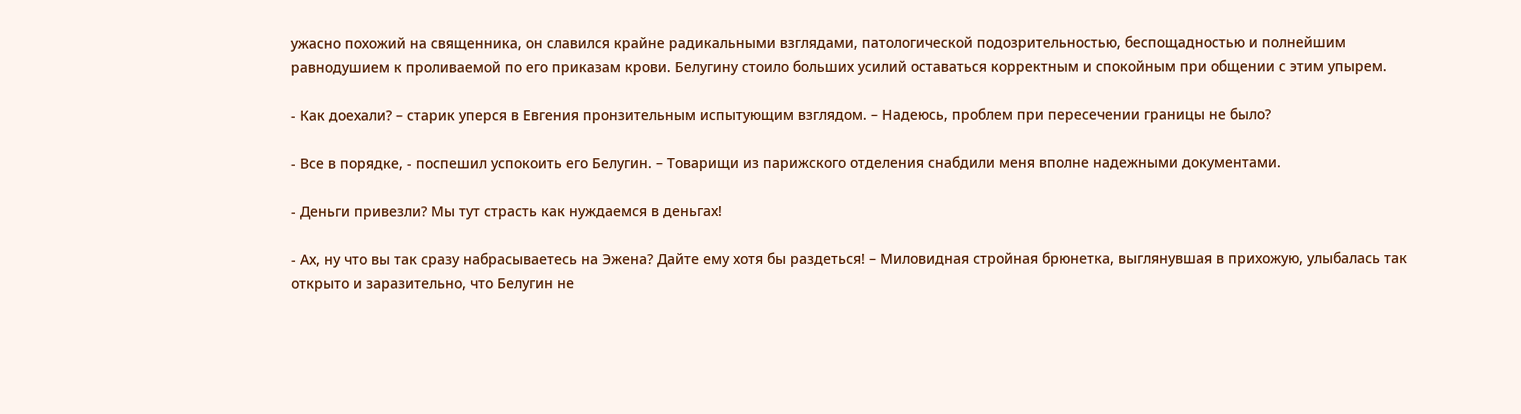ужасно похожий на священника, он славился крайне радикальными взглядами, патологической подозрительностью, беспощадностью и полнейшим равнодушием к проливаемой по его приказам крови. Белугину стоило больших усилий оставаться корректным и спокойным при общении с этим упырем.

- Как доехали? – старик уперся в Евгения пронзительным испытующим взглядом. – Надеюсь, проблем при пересечении границы не было?

- Все в порядке, - поспешил успокоить его Белугин. – Товарищи из парижского отделения снабдили меня вполне надежными документами.

- Деньги привезли? Мы тут страсть как нуждаемся в деньгах!

- Ах, ну что вы так сразу набрасываетесь на Эжена? Дайте ему хотя бы раздеться! – Миловидная стройная брюнетка, выглянувшая в прихожую, улыбалась так открыто и заразительно, что Белугин не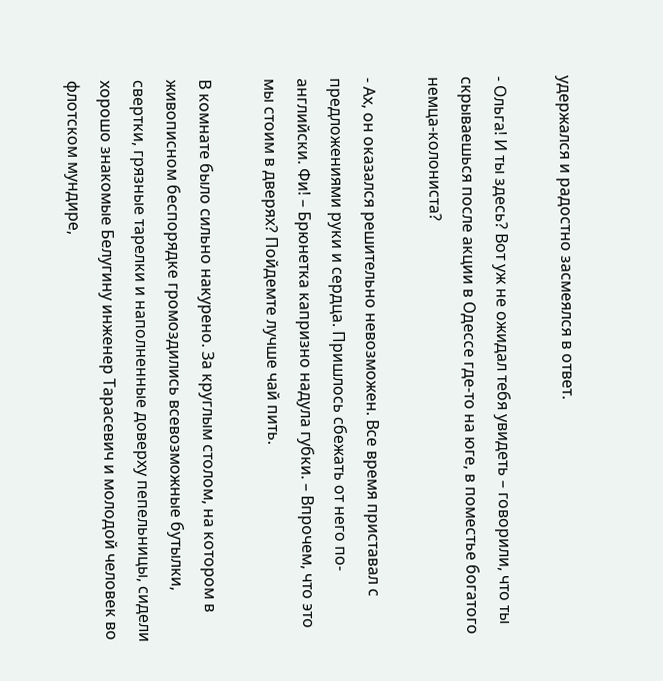удержался и радостно засмеялся в ответ.

- Ольга! И ты здесь? Вот уж не ожидал тебя увидеть – говорили, что ты скрываешься после акции в Одессе где-то на юге, в поместье богатого немца-колониста?

- Ах, он оказался решительно невозможен. Все время приставал с предложениями руки и сердца. Пришлось сбежать от него по-английски. Фи! – Брюнетка капризно надула губки. – Впрочем, что это мы стоим в дверях? Пойдемте лучше чай пить.

В комнате было сильно накурено. За круглым столом, на котором в живописном беспорядке громоздились всевозможные бутылки, свертки, грязные тарелки и наполненные доверху пепельницы, сидели хорошо знакомые Белугину инженер Тарасевич и молодой человек во флотском мундире,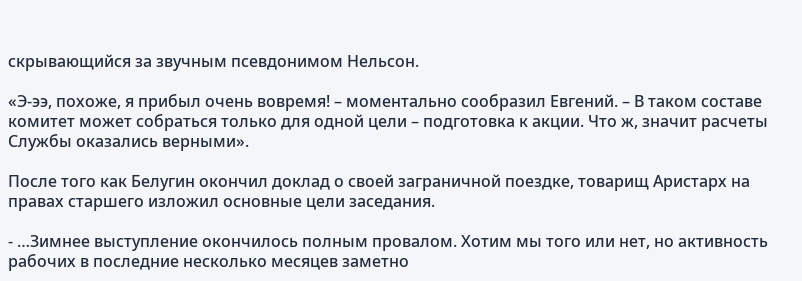скрывающийся за звучным псевдонимом Нельсон.

«Э-ээ, похоже, я прибыл очень вовремя! – моментально сообразил Евгений. – В таком составе комитет может собраться только для одной цели – подготовка к акции. Что ж, значит расчеты Службы оказались верными».

После того как Белугин окончил доклад о своей заграничной поездке, товарищ Аристарх на правах старшего изложил основные цели заседания.

- …Зимнее выступление окончилось полным провалом. Хотим мы того или нет, но активность рабочих в последние несколько месяцев заметно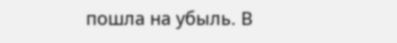пошла на убыль. В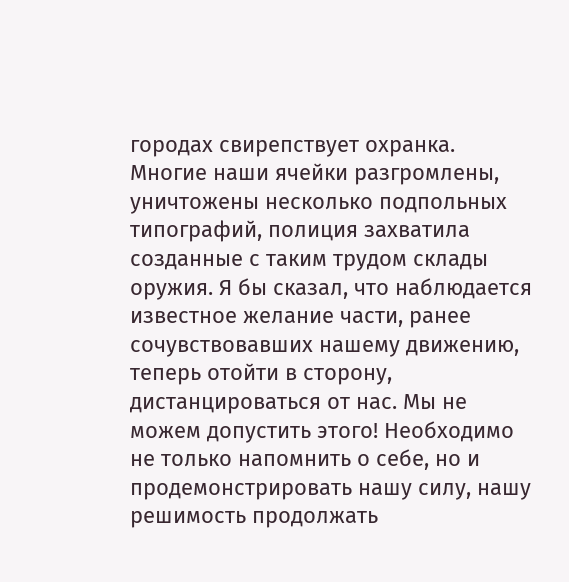городах свирепствует охранка. Многие наши ячейки разгромлены, уничтожены несколько подпольных типографий, полиция захватила созданные с таким трудом склады оружия. Я бы сказал, что наблюдается известное желание части, ранее сочувствовавших нашему движению, теперь отойти в сторону, дистанцироваться от нас. Мы не можем допустить этого! Необходимо не только напомнить о себе, но и продемонстрировать нашу силу, нашу решимость продолжать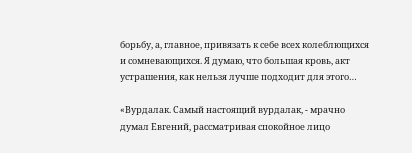борьбу, а, главное, привязать к себе всех колеблющихся и сомневающихся. Я думаю, что большая кровь, акт устрашения, как нельзя лучше подходит для этого…

«Вурдалак. Самый настоящий вурдалак, - мрачно думал Евгений, рассматривая спокойное лицо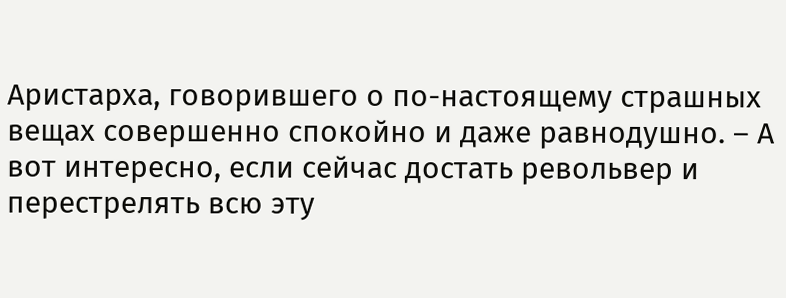Аристарха, говорившего о по-настоящему страшных вещах совершенно спокойно и даже равнодушно. – А вот интересно, если сейчас достать револьвер и перестрелять всю эту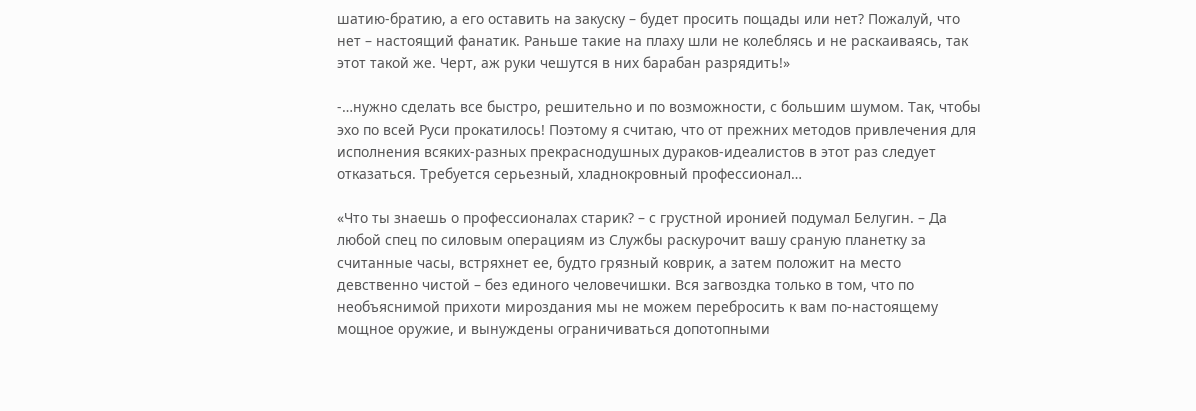шатию-братию, а его оставить на закуску – будет просить пощады или нет? Пожалуй, что нет – настоящий фанатик. Раньше такие на плаху шли не колеблясь и не раскаиваясь, так этот такой же. Черт, аж руки чешутся в них барабан разрядить!»

-…нужно сделать все быстро, решительно и по возможности, с большим шумом. Так, чтобы эхо по всей Руси прокатилось! Поэтому я считаю, что от прежних методов привлечения для исполнения всяких-разных прекраснодушных дураков-идеалистов в этот раз следует отказаться. Требуется серьезный, хладнокровный профессионал…

«Что ты знаешь о профессионалах старик? – с грустной иронией подумал Белугин. – Да любой спец по силовым операциям из Службы раскурочит вашу сраную планетку за считанные часы, встряхнет ее, будто грязный коврик, а затем положит на место девственно чистой – без единого человечишки. Вся загвоздка только в том, что по необъяснимой прихоти мироздания мы не можем перебросить к вам по-настоящему мощное оружие, и вынуждены ограничиваться допотопными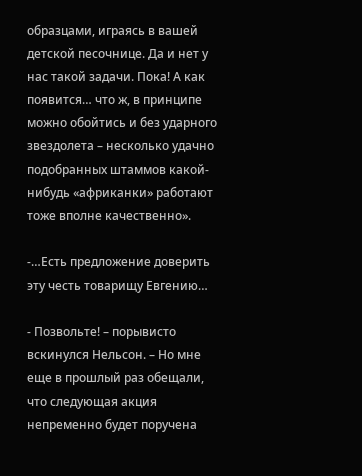образцами, играясь в вашей детской песочнице. Да и нет у нас такой задачи. Пока! А как появится… что ж, в принципе можно обойтись и без ударного звездолета – несколько удачно подобранных штаммов какой-нибудь «африканки» работают тоже вполне качественно».

-…Есть предложение доверить эту честь товарищу Евгению…

- Позвольте! – порывисто вскинулся Нельсон. – Но мне еще в прошлый раз обещали, что следующая акция непременно будет поручена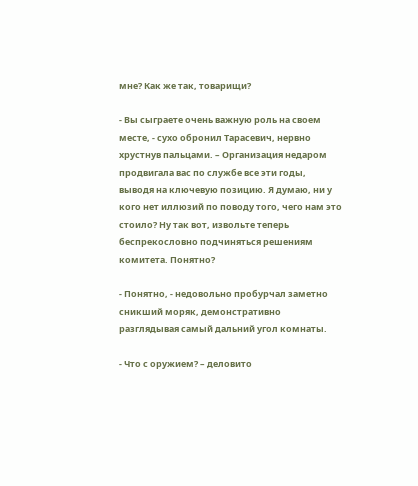мне? Как же так, товарищи?

- Вы сыграете очень важную роль на своем месте, - сухо обронил Тарасевич, нервно хрустнув пальцами. – Организация недаром продвигала вас по службе все эти годы, выводя на ключевую позицию. Я думаю, ни у кого нет иллюзий по поводу того, чего нам это стоило? Ну так вот, извольте теперь беспрекословно подчиняться решениям комитета. Понятно?

- Понятно, - недовольно пробурчал заметно сникший моряк, демонстративно разглядывая самый дальний угол комнаты.

- Что с оружием? – деловито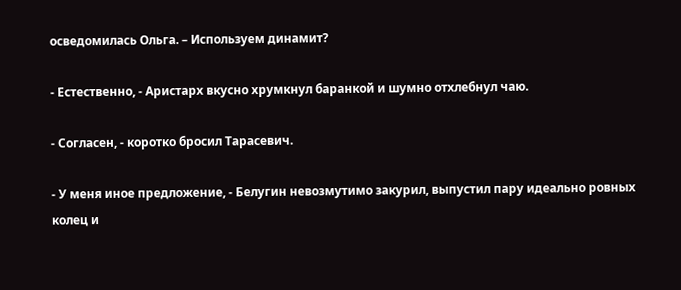осведомилась Ольга. – Используем динамит?

- Естественно, - Аристарх вкусно хрумкнул баранкой и шумно отхлебнул чаю.

- Согласен, - коротко бросил Тарасевич.

- У меня иное предложение, - Белугин невозмутимо закурил, выпустил пару идеально ровных колец и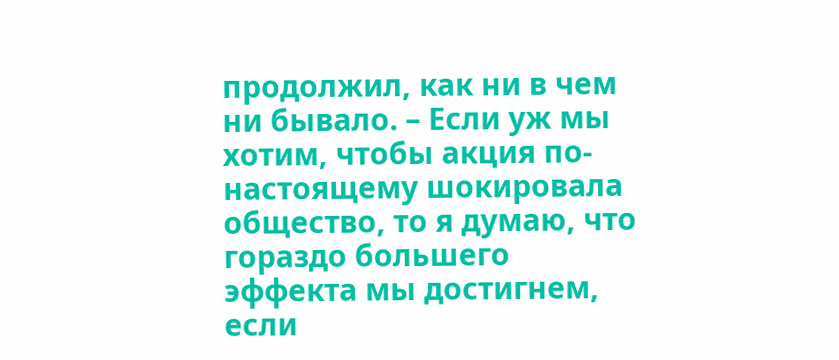продолжил, как ни в чем ни бывало. – Если уж мы хотим, чтобы акция по-настоящему шокировала общество, то я думаю, что гораздо большего эффекта мы достигнем, если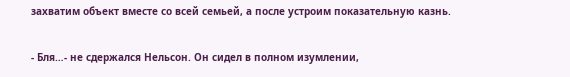захватим объект вместе со всей семьей, а после устроим показательную казнь.

- Бля…- не сдержался Нельсон. Он сидел в полном изумлении,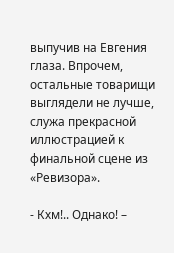выпучив на Евгения глаза. Впрочем, остальные товарищи выглядели не лучше, служа прекрасной иллюстрацией к финальной сцене из «Ревизора».

- Кхм!.. Однако! –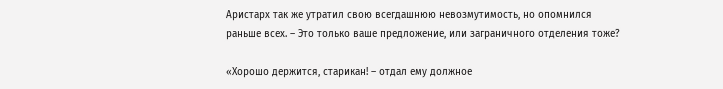Аристарх так же утратил свою всегдашнюю невозмутимость, но опомнился раньше всех. – Это только ваше предложение, или заграничного отделения тоже?

«Хорошо держится, старикан! – отдал ему должное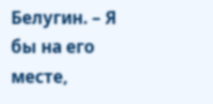Белугин. – Я бы на его месте,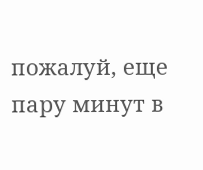пожалуй, еще пару минут в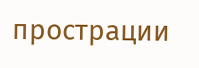прострации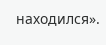находился».